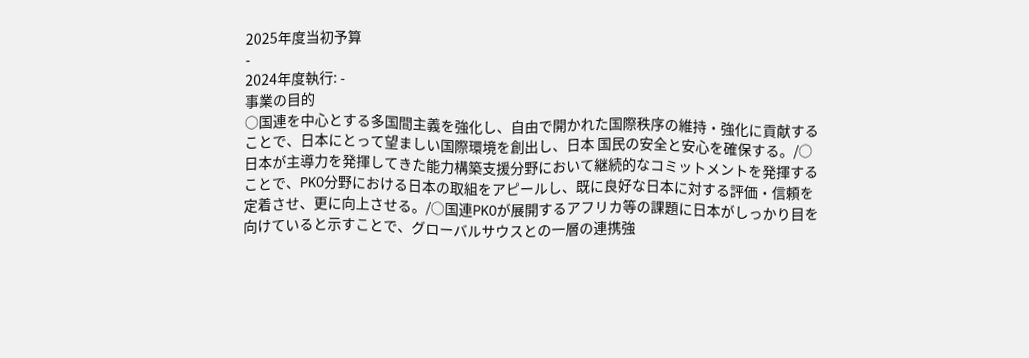2025年度当初予算
-
2024年度執行: -
事業の目的
○国連を中心とする多国間主義を強化し、自由で開かれた国際秩序の維持・強化に貢献することで、日本にとって望ましい国際環境を創出し、日本 国民の安全と安心を確保する。/○日本が主導力を発揮してきた能力構築支援分野において継続的なコミットメントを発揮することで、PKO分野における日本の取組をアピールし、既に良好な日本に対する評価・信頼を定着させ、更に向上させる。/○国連PKOが展開するアフリカ等の課題に日本がしっかり目を向けていると示すことで、グローバルサウスとの一層の連携強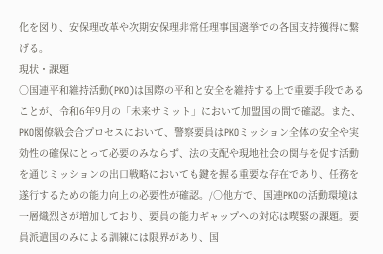化を図り、安保理改革や次期安保理非常任理事国選挙での各国支持獲得に繋げる。
現状・課題
○国連平和維持活動(PKO)は国際の平和と安全を維持する上で重要手段であることが、令和6年9月の「未来サミット」において加盟国の間で確認。また、PKO閣僚級会合プロセスにおいて、警察要員はPKOミッション全体の安全や実効性の確保にとって必要のみならず、法の支配や現地社会の関与を促す活動を通じミッションの出口戦略においても鍵を握る重要な存在であり、任務を遂行するための能力向上の必要性が確認。/○他方で、国連PKOの活動環境は一層熾烈さが増加しており、要員の能力ギャップへの対応は喫緊の課題。要員派遣国のみによる訓練には限界があり、国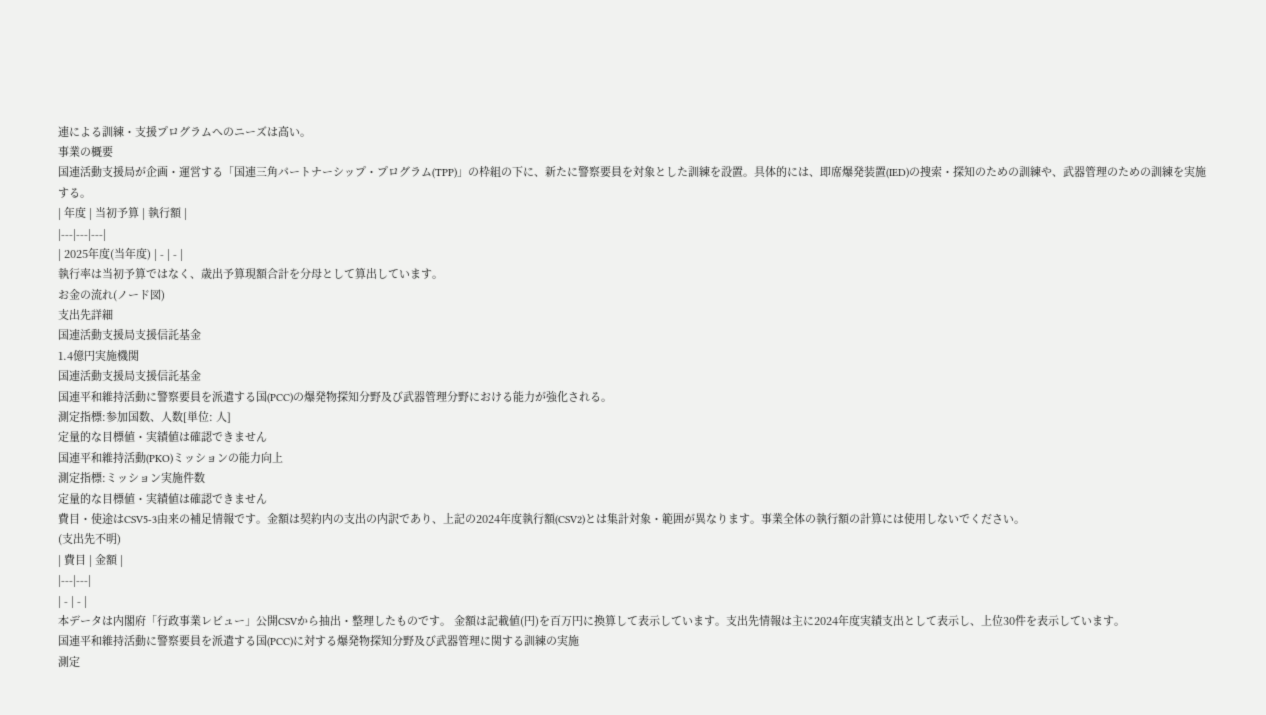連による訓練・支援プログラムへのニーズは高い。
事業の概要
国連活動支援局が企画・運営する「国連三角パートナーシップ・プログラム(TPP)」の枠組の下に、新たに警察要員を対象とした訓練を設置。具体的には、即席爆発装置(IED)の捜索・探知のための訓練や、武器管理のための訓練を実施する。
| 年度 | 当初予算 | 執行額 |
|---|---|---|
| 2025年度(当年度) | - | - |
執行率は当初予算ではなく、歳出予算現額合計を分母として算出しています。
お金の流れ(ノード図)
支出先詳細
国連活動支援局支援信託基金
1.4億円実施機関
国連活動支援局支援信託基金
国連平和維持活動に警察要員を派遣する国(PCC)の爆発物探知分野及び武器管理分野における能力が強化される。
測定指標:参加国数、人数[単位: 人]
定量的な目標値・実績値は確認できません
国連平和維持活動(PKO)ミッションの能力向上
測定指標:ミッション実施件数
定量的な目標値・実績値は確認できません
費目・使途はCSV5-3由来の補足情報です。金額は契約内の支出の内訳であり、上記の2024年度執行額(CSV2)とは集計対象・範囲が異なります。事業全体の執行額の計算には使用しないでください。
(支出先不明)
| 費目 | 金額 |
|---|---|
| - | - |
本データは内閣府「行政事業レビュー」公開CSVから抽出・整理したものです。 金額は記載値(円)を百万円に換算して表示しています。支出先情報は主に2024年度実績支出として表示し、上位30件を表示しています。
国連平和維持活動に警察要員を派遣する国(PCC)に対する爆発物探知分野及び武器管理に関する訓練の実施
測定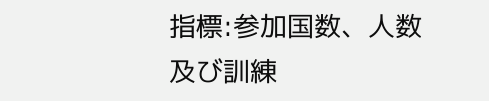指標:参加国数、人数及び訓練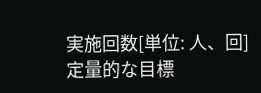実施回数[単位: 人、回]
定量的な目標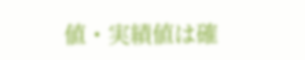値・実績値は確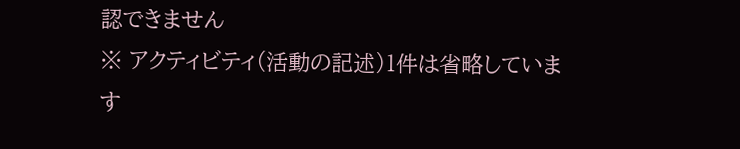認できません
※ アクティビティ(活動の記述)1件は省略しています